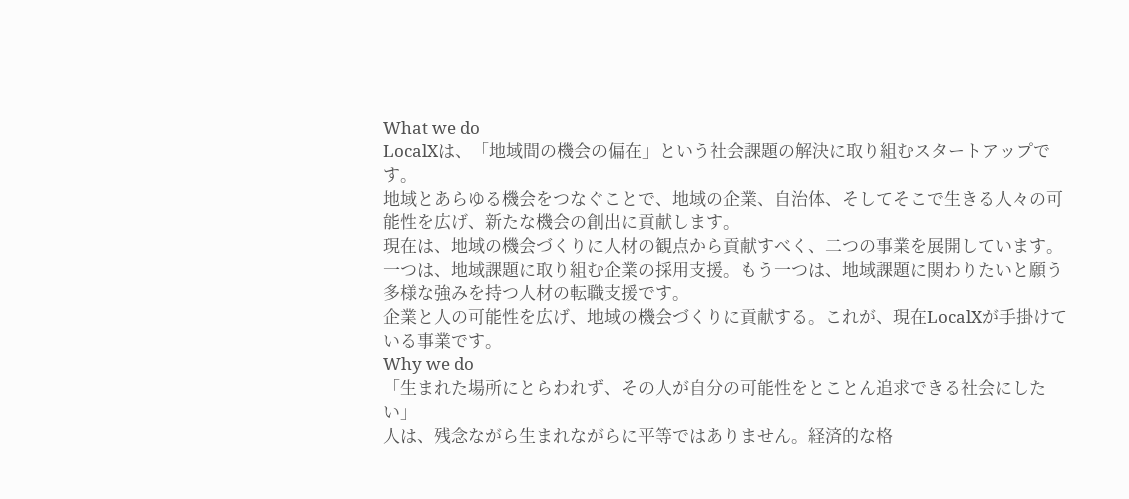What we do
LocalXは、「地域間の機会の偏在」という社会課題の解決に取り組むスタートアップです。
地域とあらゆる機会をつなぐことで、地域の企業、自治体、そしてそこで生きる人々の可能性を広げ、新たな機会の創出に貢献します。
現在は、地域の機会づくりに人材の観点から貢献すべく、二つの事業を展開しています。一つは、地域課題に取り組む企業の採用支援。もう一つは、地域課題に関わりたいと願う多様な強みを持つ人材の転職支援です。
企業と人の可能性を広げ、地域の機会づくりに貢献する。これが、現在LocalXが手掛けている事業です。
Why we do
「生まれた場所にとらわれず、その人が自分の可能性をとことん追求できる社会にしたい」
人は、残念ながら生まれながらに平等ではありません。経済的な格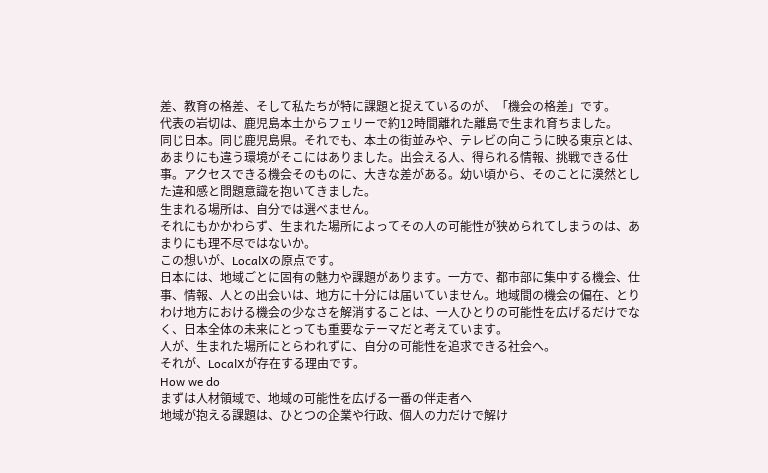差、教育の格差、そして私たちが特に課題と捉えているのが、「機会の格差」です。
代表の岩切は、鹿児島本土からフェリーで約12時間離れた離島で生まれ育ちました。
同じ日本。同じ鹿児島県。それでも、本土の街並みや、テレビの向こうに映る東京とは、あまりにも違う環境がそこにはありました。出会える人、得られる情報、挑戦できる仕事。アクセスできる機会そのものに、大きな差がある。幼い頃から、そのことに漠然とした違和感と問題意識を抱いてきました。
生まれる場所は、自分では選べません。
それにもかかわらず、生まれた場所によってその人の可能性が狭められてしまうのは、あまりにも理不尽ではないか。
この想いが、LocalXの原点です。
日本には、地域ごとに固有の魅力や課題があります。一方で、都市部に集中する機会、仕事、情報、人との出会いは、地方に十分には届いていません。地域間の機会の偏在、とりわけ地方における機会の少なさを解消することは、一人ひとりの可能性を広げるだけでなく、日本全体の未来にとっても重要なテーマだと考えています。
人が、生まれた場所にとらわれずに、自分の可能性を追求できる社会へ。
それが、LocalXが存在する理由です。
How we do
まずは人材領域で、地域の可能性を広げる一番の伴走者へ
地域が抱える課題は、ひとつの企業や行政、個人の力だけで解け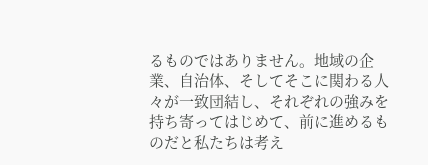るものではありません。地域の企業、自治体、そしてそこに関わる人々が一致団結し、それぞれの強みを持ち寄ってはじめて、前に進めるものだと私たちは考え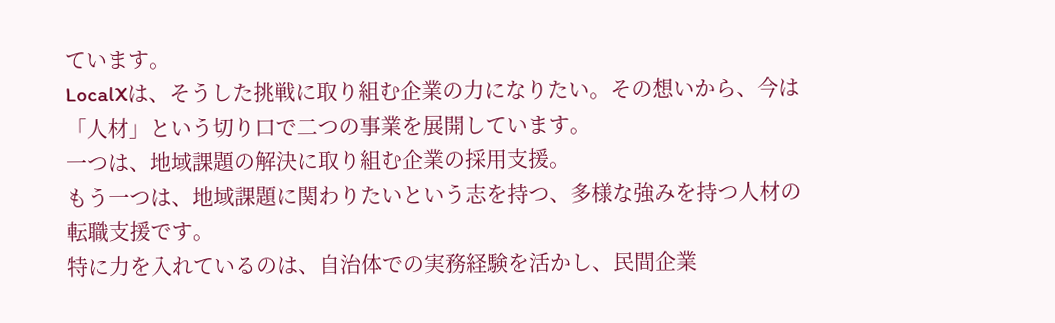ています。
LocalXは、そうした挑戦に取り組む企業の力になりたい。その想いから、今は「人材」という切り口で二つの事業を展開しています。
一つは、地域課題の解決に取り組む企業の採用支援。
もう一つは、地域課題に関わりたいという志を持つ、多様な強みを持つ人材の転職支援です。
特に力を入れているのは、自治体での実務経験を活かし、民間企業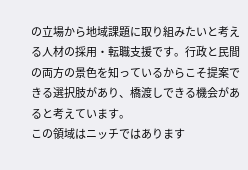の立場から地域課題に取り組みたいと考える人材の採用・転職支援です。行政と民間の両方の景色を知っているからこそ提案できる選択肢があり、橋渡しできる機会があると考えています。
この領域はニッチではあります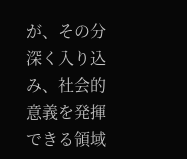が、その分深く入り込み、社会的意義を発揮できる領域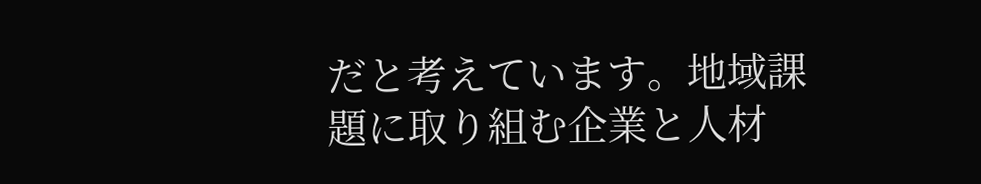だと考えています。地域課題に取り組む企業と人材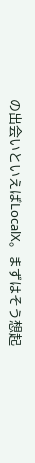の出会いといえばLocalX。まずはそう想起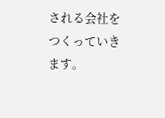される会社をつくっていきます。